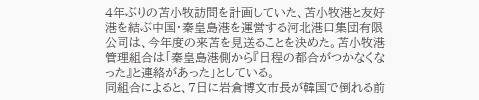4年ぶりの苫小牧訪問を計画していた、苫小牧港と友好港を結ぶ中国・秦皇島港を運営する河北港口集団有限公司は、今年度の来苫を見送ることを決めた。苫小牧港管理組合は「秦皇島港側から『日程の都合がつかなくなった』と連絡があった」としている。
同組合によると、7日に岩倉博文市長が韓国で倒れる前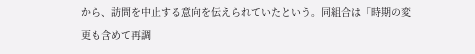から、訪問を中止する意向を伝えられていたという。同組合は「時期の変更も含めて再調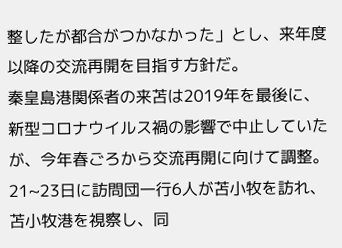整したが都合がつかなかった」とし、来年度以降の交流再開を目指す方針だ。
秦皇島港関係者の来苫は2019年を最後に、新型コロナウイルス禍の影響で中止していたが、今年春ごろから交流再開に向けて調整。21~23日に訪問団一行6人が苫小牧を訪れ、苫小牧港を視察し、同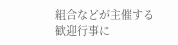組合などが主催する歓迎行事に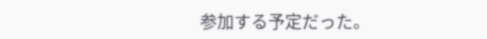参加する予定だった。